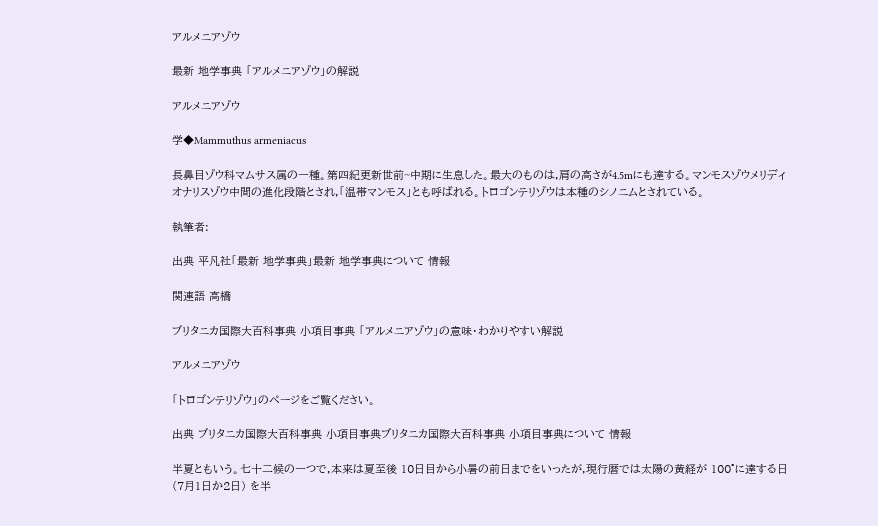アルメニアゾウ

最新 地学事典 「アルメニアゾウ」の解説

アルメニアゾウ

学◆Mammuthus armeniacus

長鼻目ゾウ科マムサス属の一種。第四紀更新世前~中期に生息した。最大のものは,肩の高さが4.5mにも達する。マンモスゾウメリディオナリスゾウ中間の進化段階とされ,「温帯マンモス」とも呼ばれる。トロゴンテリゾウは本種のシノニムとされている。

執筆者:

出典 平凡社「最新 地学事典」最新 地学事典について 情報

関連語 高橋

ブリタニカ国際大百科事典 小項目事典 「アルメニアゾウ」の意味・わかりやすい解説

アルメニアゾウ

「トロゴンテリゾウ」のページをご覧ください。

出典 ブリタニカ国際大百科事典 小項目事典ブリタニカ国際大百科事典 小項目事典について 情報

半夏ともいう。七十二候の一つで,本来は夏至後 10日目から小暑の前日までをいったが,現行暦では太陽の黄経が 100°に達する日 (7月1日か2日) を半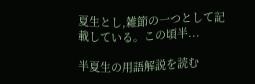夏生とし,雑節の一つとして記載している。この頃半...

半夏生の用語解説を読む